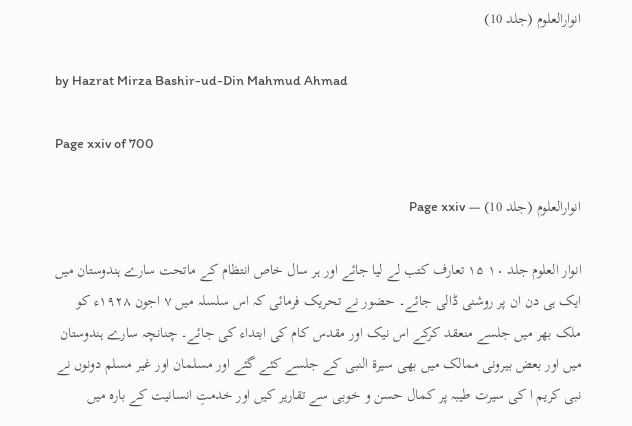انوارالعلوم (جلد 10)

by Hazrat Mirza Bashir-ud-Din Mahmud Ahmad

Page xxiv of 700

انوارالعلوم (جلد 10) — Page xxiv

انوار العلوم جلد ۱۰ ۱۵ تعارف کتب لے لیا جائے اور ہر سال خاص انتظام کے ماتحت سارے ہندوستان میں ایک ہی دن ان پر روشنی ڈالی جائے۔ حضور نے تحریک فرمائی کہ اس سلسلہ میں ۷ اجون ۱۹۲۸ء کو ملک بھر میں جلسے منعقد کرکے اس نیک اور مقدس کام کی ابتداء کی جائے۔ چنانچہ سارے ہندوستان میں اور بعض بیرونی ممالک میں بھی سیرۃ النبی کے جلسے کئے گئے اور مسلمان اور غیر مسلم دونوں نے نبی کریم ا کی سیرت طیبہ پر کمال حسن و خوبی سے تقاریر کیں اور خدمتِ انسانیت کے بارہ میں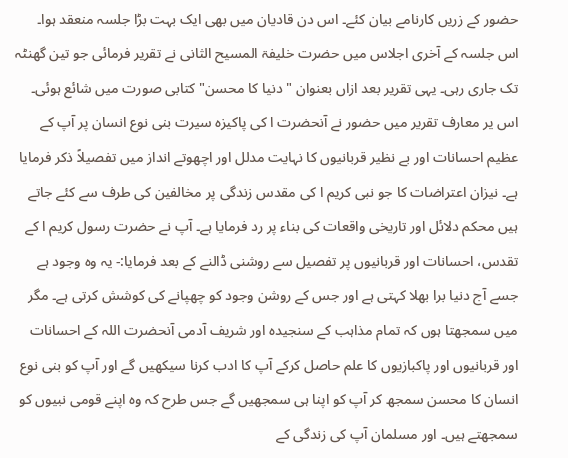حضور کے زریں کارنامے بیان کئے۔ اس دن قادیان میں بھی ایک بہت بڑا جلسہ منعقد ہوا۔ اس جلسہ کے آخری اجلاس میں حضرت خلیفۃ المسیح الثانی نے تقریر فرمائی جو تین گھنٹہ تک جاری رہی۔ یہی تقریر بعد ازاں بعنوان "دنیا کا محسن" کتابی صورت میں شائع ہوئی۔ اس یر معارف تقریر میں حضور نے آنحضرت ا کی پاکیزہ سیرت بنی نوع انسان پر آپ کے عظیم احسانات اور بے نظیر قربانیوں کا نہایت مدلل اور اچھوتے انداز میں تفصیلاً ذکر فرمایا ہے۔ نیزان اعتراضات کا جو نبی کریم ا کی مقدس زندگی پر مخالفین کی طرف سے کئے جاتے ہیں محکم دلائل اور تاریخی واقعات کی بناء پر رد فرمایا ہے۔ آپ نے حضرت رسول کریم ا کے تقدس، احسانات اور قربانیوں پر تفصیل سے روشنی ڈالنے کے بعد فرمایا:- یہ وہ وجود ہے جسے آج دنیا برا بھلا کہتی ہے اور جس کے روشن وجود کو چھپانے کی کوشش کرتی ہے۔ مگر میں سمجھتا ہوں کہ تمام مذاہب کے سنجیدہ اور شریف آدمی آنحضرت اللہ کے احسانات اور قربانیوں اور پاکبازیوں کا علم حاصل کرکے آپ کا ادب کرنا سیکھیں گے اور آپ کو بنی نوع انسان کا محسن سمجھ کر آپ کو اپنا ہی سمجھیں گے جس طرح کہ وہ اپنے قومی نبیوں کو سمجھتے ہیں۔ اور مسلمان آپ کی زندگی کے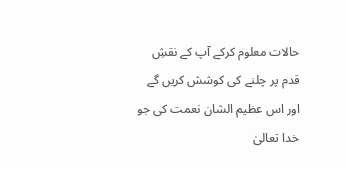حالات معلوم کرکے آپ کے نقشِ قدم پر چلنے کی کوشش کریں گے اور اس عظیم الشان نعمت کی جو خدا تعالیٰ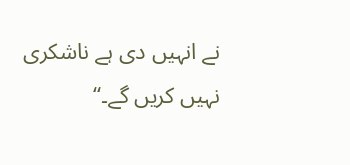نے انہیں دی ہے ناشکری نہیں کریں گے۔“